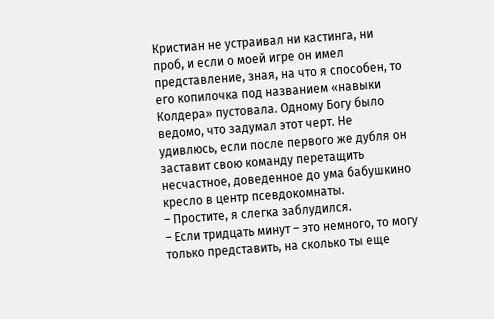Кристиан не устраивал ни кастинга, ни проб, и если о моей игре он имел представление, зная, на что я способен, то его копилочка под названием «навыки Колдера» пустовала. Одному Богу было ведомо, что задумал этот черт. Не удивлюсь, если после первого же дубля он заставит свою команду перетащить несчастное, доведенное до ума бабушкино кресло в центр псевдокомнаты.
– Простите, я слегка заблудился.
– Если тридцать минут – это немного, то могу только представить, на сколько ты еще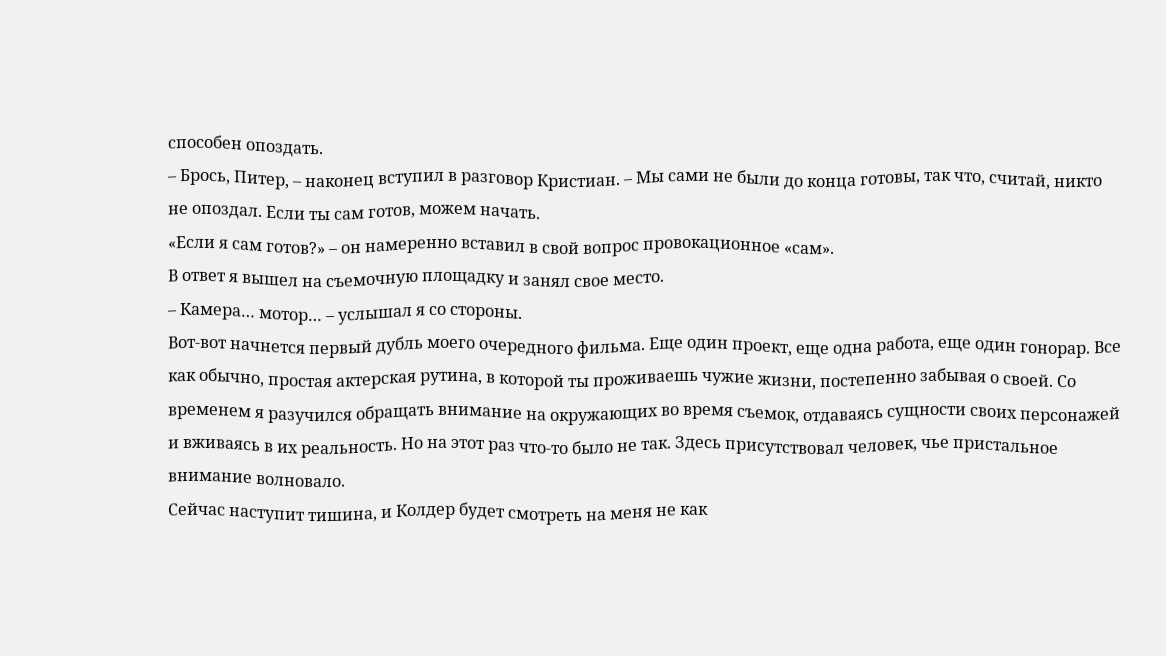способен опоздать.
– Брось, Питер, – наконец вступил в разговор Кристиан. – Мы сами не были до конца готовы, так что, считай, никто не опоздал. Если ты сам готов, можем начать.
«Если я сам готов?» – он намеренно вставил в свой вопрос провокационное «сам».
В ответ я вышел на съемочную площадку и занял свое место.
– Камера… мотор… – услышал я со стороны.
Вот-вот начнется первый дубль моего очередного фильма. Еще один проект, еще одна работа, еще один гонорар. Все как обычно, простая актерская рутина, в которой ты проживаешь чужие жизни, постепенно забывая о своей. Со временем я разучился обращать внимание на окружающих во время съемок, отдаваясь сущности своих персонажей и вживаясь в их реальность. Но на этот раз что-то было не так. Здесь присутствовал человек, чье пристальное внимание волновало.
Сейчас наступит тишина, и Колдер будет смотреть на меня не как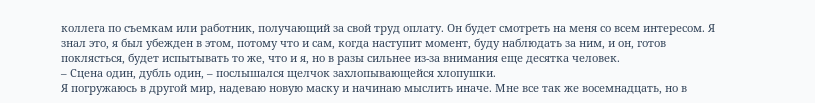коллега по съемкам или работник, получающий за свой труд оплату. Он будет смотреть на меня со всем интересом. Я знал это, я был убежден в этом, потому что и сам, когда наступит момент, буду наблюдать за ним, и он, готов поклясться, будет испытывать то же, что и я, но в разы сильнее из-за внимания еще десятка человек.
– Сцена один, дубль один, – послышался щелчок захлопывающейся хлопушки.
Я погружаюсь в другой мир, надеваю новую маску и начинаю мыслить иначе. Мне все так же восемнадцать, но в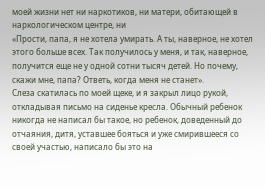моей жизни нет ни наркотиков, ни матери, обитающей в наркологическом центре, ни
«Прости, папа, я не хотела умирать. А ты, наверное, не хотел этого больше всех. Так получилось у меня, и так, наверное, получится еще не у одной сотни тысяч детей. Но почему, скажи мне, папа? Ответь, когда меня не станет».
Слеза скатилась по моей щеке, и я закрыл лицо рукой, откладывая письмо на сиденье кресла. Обычный ребенок никогда не написал бы такое, но ребенок, доведенный до отчаяния, дитя, уставшее бояться и уже смирившееся со своей участью, написало бы это на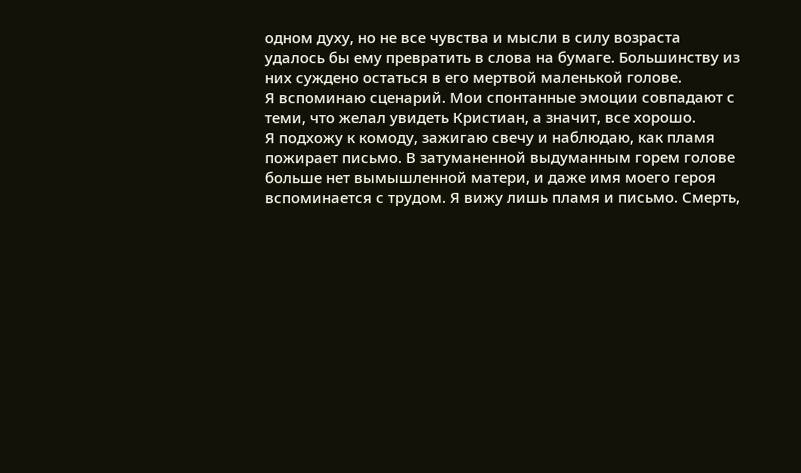одном духу, но не все чувства и мысли в силу возраста удалось бы ему превратить в слова на бумаге. Большинству из них суждено остаться в его мертвой маленькой голове.
Я вспоминаю сценарий. Мои спонтанные эмоции совпадают с теми, что желал увидеть Кристиан, а значит, все хорошо.
Я подхожу к комоду, зажигаю свечу и наблюдаю, как пламя пожирает письмо. В затуманенной выдуманным горем голове больше нет вымышленной матери, и даже имя моего героя вспоминается с трудом. Я вижу лишь пламя и письмо. Смерть,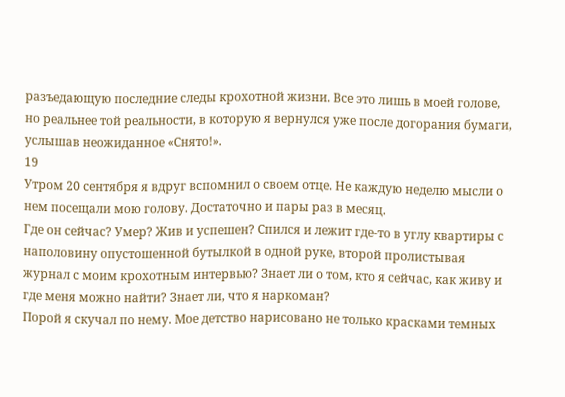разъедающую последние следы крохотной жизни. Все это лишь в моей голове, но реальнее той реальности, в которую я вернулся уже после догорания бумаги, услышав неожиданное «Снято!».
19
Утром 20 сентября я вдруг вспомнил о своем отце. Не каждую неделю мысли о нем посещали мою голову. Достаточно и пары раз в месяц.
Где он сейчас? Умер? Жив и успешен? Спился и лежит где-то в углу квартиры с наполовину опустошенной бутылкой в одной руке, второй пролистывая журнал с моим крохотным интервью? Знает ли о том, кто я сейчас, как живу и где меня можно найти? Знает ли, что я наркоман?
Порой я скучал по нему. Мое детство нарисовано не только красками темных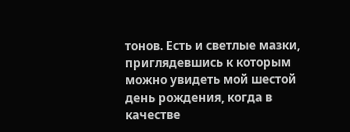тонов. Есть и светлые мазки, приглядевшись к которым можно увидеть мой шестой день рождения, когда в качестве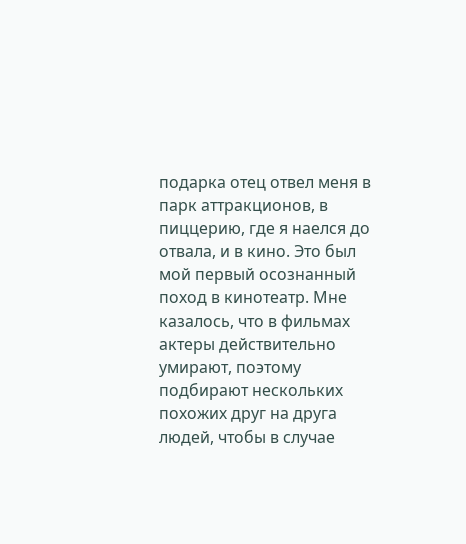подарка отец отвел меня в парк аттракционов, в пиццерию, где я наелся до отвала, и в кино. Это был мой первый осознанный поход в кинотеатр. Мне казалось, что в фильмах актеры действительно умирают, поэтому подбирают нескольких похожих друг на друга людей, чтобы в случае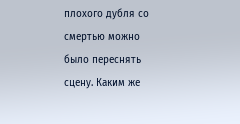плохого дубля со смертью можно было переснять сцену. Каким же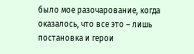было мое разочарование, когда оказалось, что все это – лишь постановка и герои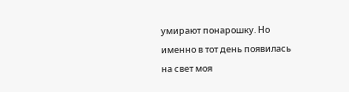умирают понарошку. Но именно в тот день появилась на свет моя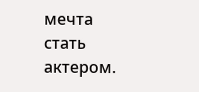мечта стать актером.